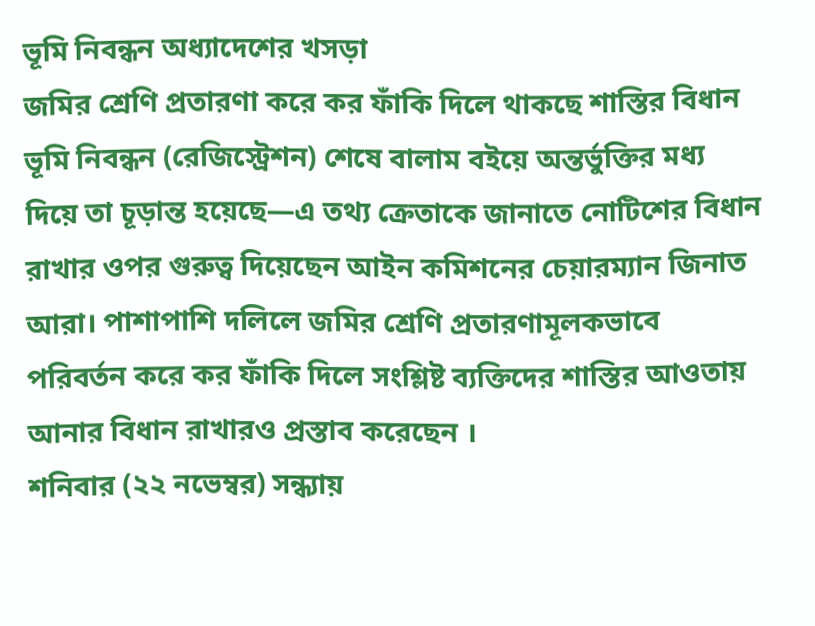ভূমি নিবন্ধন অধ্যাদেশের খসড়া
জমির শ্রেণি প্রতারণা করে কর ফাঁকি দিলে থাকছে শাস্তির বিধান
ভূমি নিবন্ধন (রেজিস্ট্রেশন) শেষে বালাম বইয়ে অন্তর্ভুক্তির মধ্য দিয়ে তা চূড়ান্ত হয়েছে—এ তথ্য ক্রেতাকে জানাতে নোটিশের বিধান রাখার ওপর গুরুত্ব দিয়েছেন আইন কমিশনের চেয়ারম্যান জিনাত আরা। পাশাপাশি দলিলে জমির শ্রেণি প্রতারণামূলকভাবে পরিবর্তন করে কর ফাঁকি দিলে সংশ্লিষ্ট ব্যক্তিদের শাস্তির আওতায় আনার বিধান রাখারও প্রস্তাব করেছেন ।
শনিবার (২২ নভেম্বর) সন্ধ্যায়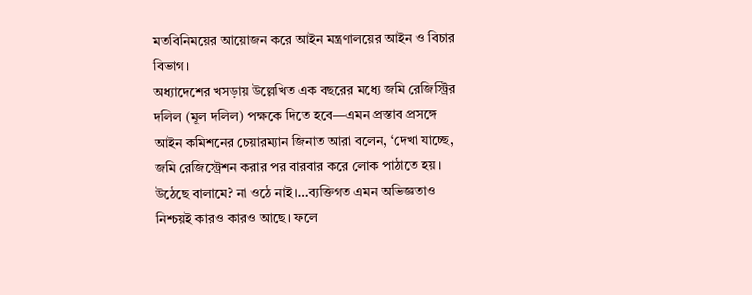মতবিনিময়ের আয়োজন করে আইন মন্ত্রণালয়ের আইন ও বিচার বিভাগ।
অধ্যাদেশের খসড়ায় উল্লেখিত এক বছরের মধ্যে জমি রেজিস্ট্রির দলিল (মূল দলিল) পক্ষকে দিতে হবে—এমন প্রস্তাব প্রসঙ্গে আইন কমিশনের চেয়ারম্যান জিনাত আরা বলেন, ‘দেখা যাচ্ছে, জমি রেজিস্ট্রেশন করার পর বারবার করে লোক পাঠাতে হয়। উঠেছে বালামে? না ওঠে নাই।…ব্যক্তিগত এমন অভিজ্ঞতাও নিশ্চয়ই কারও কারও আছে। ফলে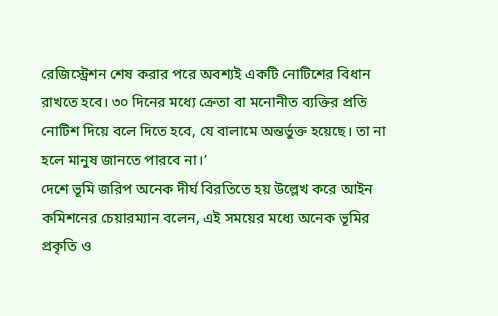রেজিস্ট্রেশন শেষ করার পরে অবশ্যই একটি নোটিশের বিধান রাখতে হবে। ৩০ দিনের মধ্যে ক্রেতা বা মনোনীত ব্যক্তির প্রতি নোটিশ দিয়ে বলে দিতে হবে, যে বালামে অন্তর্ভুক্ত হয়েছে। তা না হলে মানুষ জানতে পারবে না।’
দেশে ভূমি জরিপ অনেক দীর্ঘ বিরতিতে হয় উল্লেখ করে আইন কমিশনের চেয়ারম্যান বলেন, এই সময়ের মধ্যে অনেক ভূমির প্রকৃতি ও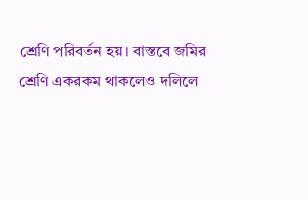শ্রেণি পরিবর্তন হয়। বাস্তবে জমির শ্রেণি একরকম থাকলেও দলিলে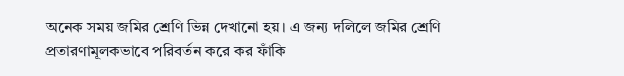অনেক সময় জমির শ্রেণি ভিন্ন দেখানো হয়। এ জন্য দলিলে জমির শ্রেণি প্রতারণামূলকভাবে পরিবর্তন করে কর ফাঁকি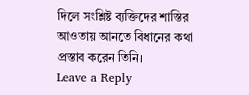দিলে সংশ্লিষ্ট ব্যক্তিদের শাস্তির আওতায় আনতে বিধানের কথা প্রস্তাব করেন তিনি।
Leave a Reply